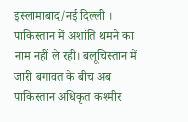इस्लामाबाद/नई दिल्ली । पाकिस्तान में अशांति थमने का नाम नहीं ले रही। बलूचिस्तान में जारी बगावत के बीच अब पाकिस्तान अधिकृत कश्मीर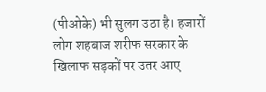(पीओके) भी सुलग उठा है। हजारों लोग शहबाज शरीफ सरकार के खिलाफ सड़कों पर उतर आए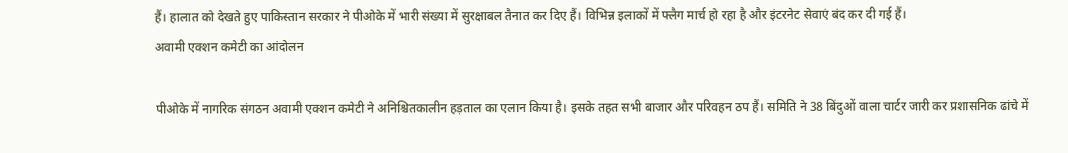हैं। हालात को देखते हुए पाकिस्तान सरकार ने पीओके में भारी संख्या में सुरक्षाबल तैनात कर दिए हैं। विभिन्न इलाकों में फ्लैग मार्च हो रहा है और इंटरनेट सेवाएं बंद कर दी गई हैं।
अवामी एक्शन कमेटी का आंदोलन

पीओके में नागरिक संगठन अवामी एक्शन कमेटी ने अनिश्चितकालीन हड़ताल का एलान किया है। इसके तहत सभी बाजार और परिवहन ठप हैं। समिति ने 38 बिंदुओं वाला चार्टर जारी कर प्रशासनिक ढांचे में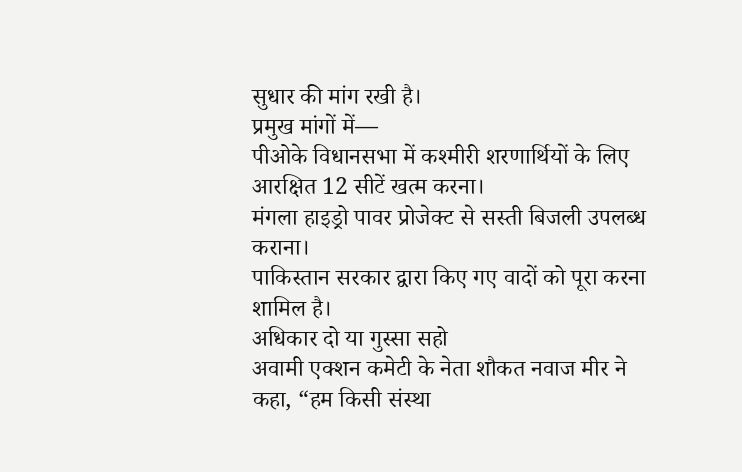सुधार की मांग रखी है।
प्रमुख मांगों में—
पीओके विधानसभा में कश्मीरी शरणार्थियों के लिए आरक्षित 12 सीटें खत्म करना।
मंगला हाइड्रो पावर प्रोजेक्ट से सस्ती बिजली उपलब्ध कराना।
पाकिस्तान सरकार द्वारा किए गए वादों को पूरा करना शामिल है।
अधिकार दो या गुस्सा सहो
अवामी एक्शन कमेटी के नेता शौकत नवाज मीर ने कहा, “हम किसी संस्था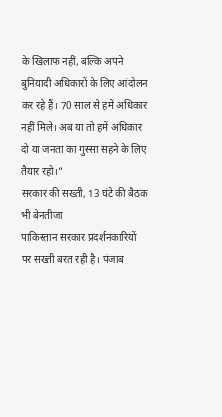के खिलाफ नहीं, बल्कि अपने बुनियादी अधिकारों के लिए आंदोलन कर रहे हैं। 70 साल से हमें अधिकार नहीं मिले। अब या तो हमें अधिकार दो या जनता का गुस्सा सहने के लिए तैयार रहो।”
सरकार की सख्ती, 13 घंटे की बैठक भी बेनतीजा
पाकिस्तान सरकार प्रदर्शनकारियों पर सख्ती बरत रही है। पंजाब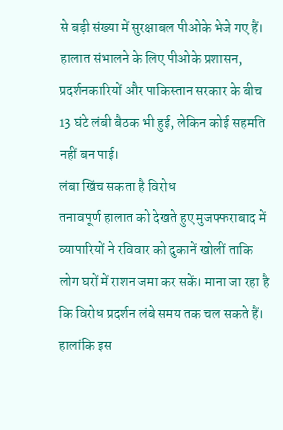से बड़ी संख्या में सुरक्षाबल पीओके भेजे गए हैं। हालात संभालने के लिए पीओके प्रशासन, प्रदर्शनकारियों और पाकिस्तान सरकार के बीच 13 घंटे लंबी बैठक भी हुई, लेकिन कोई सहमति नहीं बन पाई।
लंबा खिंच सकता है विरोध
तनावपूर्ण हालात को देखते हुए मुजफ्फराबाद में व्यापारियों ने रविवार को दुकानें खोलीं ताकि लोग घरों में राशन जमा कर सकें। माना जा रहा है कि विरोध प्रदर्शन लंबे समय तक चल सकते हैं। हालांकि इस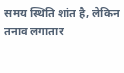समय स्थिति शांत है, लेकिन तनाव लगातार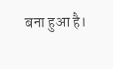बना हुआ है।